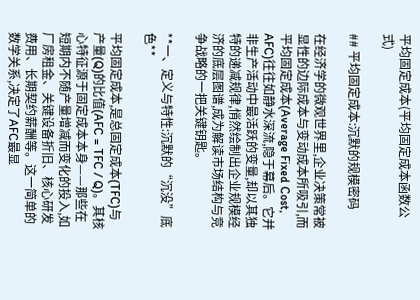平均固定成本(平均固定成本函数公式)

## 平均固定成本:沉默的规模密码

在经济学的微观世界里,企业决策常被显性的边际成本与变动成本所吸引,而平均固定成本(Average Fixed Cost, AFC)往往如静水深流,隐于幕后。它并非生产活动中最活跃的变量,却以其独特的递减规律,悄然绘制出企业规模经济的底层图谱,成为解读市场结构与竞争战略的一把关键钥匙。

**一、定义与特性:沉默的“沉没”底色**

平均固定成本,是总固定成本(TFC)与产量(Q)的比值(AFC = TFC / Q)。其核心特征源于固定成本本身——那些在短期内不随产量增减而变化的投入,如厂房租金、关键设备折旧、核心研发费用、长期契约薪酬等。这一简单的数学关系,决定了AFC最显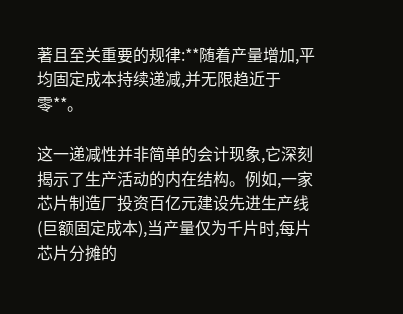著且至关重要的规律:**随着产量增加,平均固定成本持续递减,并无限趋近于零**。

这一递减性并非简单的会计现象,它深刻揭示了生产活动的内在结构。例如,一家芯片制造厂投资百亿元建设先进生产线(巨额固定成本),当产量仅为千片时,每片芯片分摊的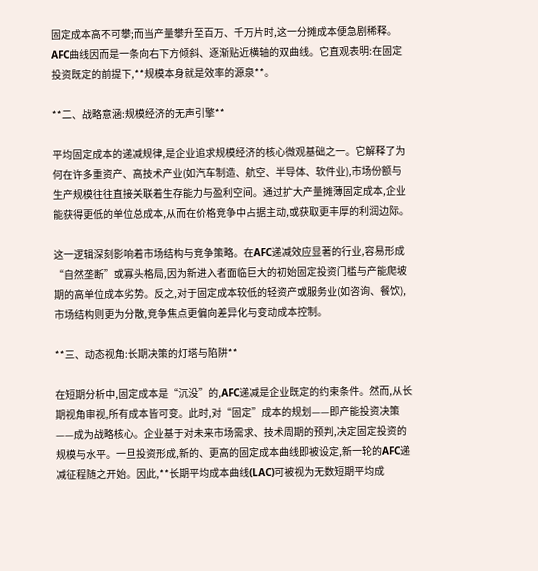固定成本高不可攀;而当产量攀升至百万、千万片时,这一分摊成本便急剧稀释。AFC曲线因而是一条向右下方倾斜、逐渐贴近横轴的双曲线。它直观表明:在固定投资既定的前提下,**规模本身就是效率的源泉**。

**二、战略意涵:规模经济的无声引擎**

平均固定成本的递减规律,是企业追求规模经济的核心微观基础之一。它解释了为何在许多重资产、高技术产业(如汽车制造、航空、半导体、软件业),市场份额与生产规模往往直接关联着生存能力与盈利空间。通过扩大产量摊薄固定成本,企业能获得更低的单位总成本,从而在价格竞争中占据主动,或获取更丰厚的利润边际。

这一逻辑深刻影响着市场结构与竞争策略。在AFC递减效应显著的行业,容易形成“自然垄断”或寡头格局,因为新进入者面临巨大的初始固定投资门槛与产能爬坡期的高单位成本劣势。反之,对于固定成本较低的轻资产或服务业(如咨询、餐饮),市场结构则更为分散,竞争焦点更偏向差异化与变动成本控制。

**三、动态视角:长期决策的灯塔与陷阱**

在短期分析中,固定成本是“沉没”的,AFC递减是企业既定的约束条件。然而,从长期视角审视,所有成本皆可变。此时,对“固定”成本的规划——即产能投资决策——成为战略核心。企业基于对未来市场需求、技术周期的预判,决定固定投资的规模与水平。一旦投资形成,新的、更高的固定成本曲线即被设定,新一轮的AFC递减征程随之开始。因此,**长期平均成本曲线(LAC)可被视为无数短期平均成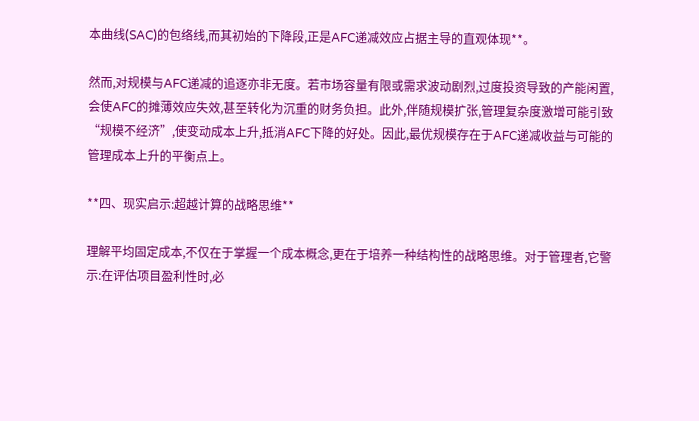本曲线(SAC)的包络线,而其初始的下降段,正是AFC递减效应占据主导的直观体现**。

然而,对规模与AFC递减的追逐亦非无度。若市场容量有限或需求波动剧烈,过度投资导致的产能闲置,会使AFC的摊薄效应失效,甚至转化为沉重的财务负担。此外,伴随规模扩张,管理复杂度激增可能引致“规模不经济”,使变动成本上升,抵消AFC下降的好处。因此,最优规模存在于AFC递减收益与可能的管理成本上升的平衡点上。

**四、现实启示:超越计算的战略思维**

理解平均固定成本,不仅在于掌握一个成本概念,更在于培养一种结构性的战略思维。对于管理者,它警示:在评估项目盈利性时,必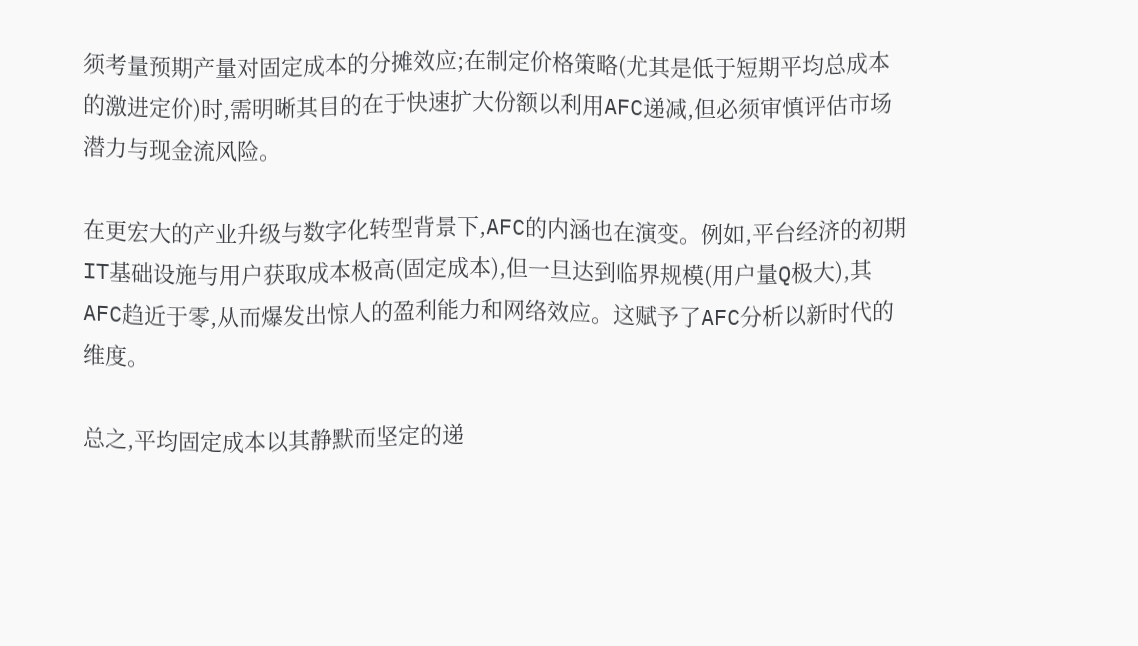须考量预期产量对固定成本的分摊效应;在制定价格策略(尤其是低于短期平均总成本的激进定价)时,需明晰其目的在于快速扩大份额以利用AFC递减,但必须审慎评估市场潜力与现金流风险。

在更宏大的产业升级与数字化转型背景下,AFC的内涵也在演变。例如,平台经济的初期IT基础设施与用户获取成本极高(固定成本),但一旦达到临界规模(用户量Q极大),其AFC趋近于零,从而爆发出惊人的盈利能力和网络效应。这赋予了AFC分析以新时代的维度。

总之,平均固定成本以其静默而坚定的递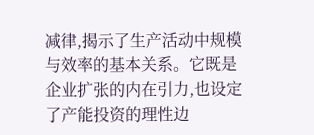减律,揭示了生产活动中规模与效率的基本关系。它既是企业扩张的内在引力,也设定了产能投资的理性边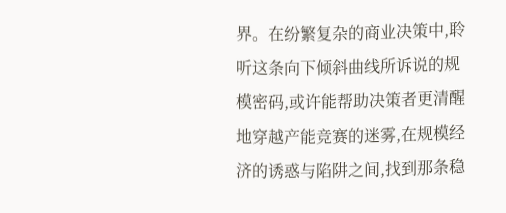界。在纷繁复杂的商业决策中,聆听这条向下倾斜曲线所诉说的规模密码,或许能帮助决策者更清醒地穿越产能竞赛的迷雾,在规模经济的诱惑与陷阱之间,找到那条稳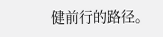健前行的路径。